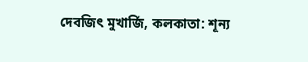দেবজিৎ মুখার্জি, কলকাতা: শূন্য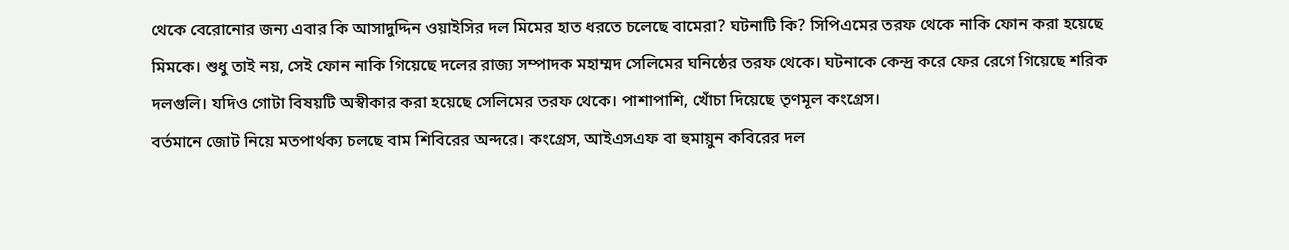থেকে বেরোনোর জন্য এবার কি আসাদুদ্দিন ওয়াইসির দল মিমের হাত ধরতে চলেছে বামেরা? ঘটনাটি কি? সিপিএমের তরফ থেকে নাকি ফোন করা হয়েছে মিমকে। শুধু তাই নয়, সেই ফোন নাকি গিয়েছে দলের রাজ্য সম্পাদক মহাম্মদ সেলিমের ঘনিষ্ঠের তরফ থেকে। ঘটনাকে কেন্দ্র করে ফের রেগে গিয়েছে শরিক দলগুলি। যদিও গোটা বিষয়টি অস্বীকার করা হয়েছে সেলিমের তরফ থেকে। পাশাপাশি, খোঁচা দিয়েছে তৃণমূল কংগ্রেস।
বর্তমানে জোট নিয়ে মতপার্থক্য চলছে বাম শিবিরের অন্দরে। কংগ্রেস, আইএসএফ বা হুমায়ুন কবিরের দল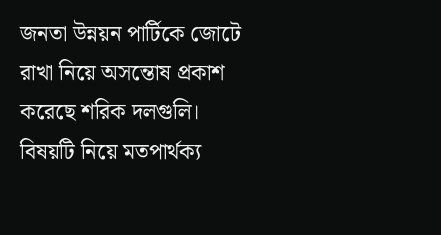জনতা উন্নয়ন পার্টিকে জোটে রাখা নিয়ে অসন্তোষ প্রকাশ করেছে শরিক দলগুলি। বিষয়টি নিয়ে মতপার্থক্য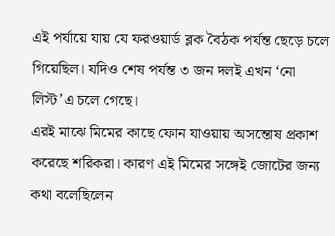এই পর্যায়ে যায় যে ফরওয়ার্ড ব্লক বৈঠক পর্যন্ত ছেড়ে চলে গিয়েছিল। যদিও শেষ পর্যন্ত ৩ জন দলই এখন ‘নো লিস্ট’এ চলে গেছে।
এরই মাঝে মিমের কাছে ফোন যাওয়ায় অসন্তোষ প্রকাশ করেছে শরিকরা। কারণ এই মিমের সঙ্গেই জোটের জন্য কথা বলেছিলেন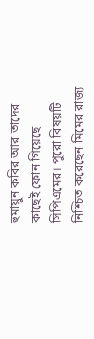হুমায়ুন কবির আর তাদের কাছেই ফোন গিয়েছে সিপিএমের। পুরো বিষয়টি নিশ্চিত করেছেন মিমের রাজ্য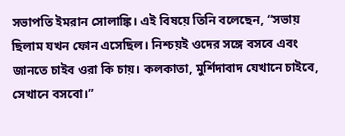সভাপতি ইমরান সোলাঙ্কি। এই বিষয়ে তিনি বলেছেন, “সভায় ছিলাম যখন ফোন এসেছিল। নিশ্চয়ই ওদের সঙ্গে বসবে এবং জানতে চাইব ওরা কি চায়। কলকাতা, মুর্শিদাবাদ যেখানে চাইবে, সেখানে বসবো।”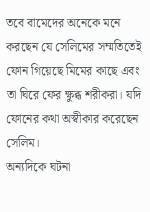তবে বামেদের অনেকে মনে করছেন যে সেলিমের সম্মতিতেই ফোন গিয়েছে মিমের কাছে এবং তা ঘিরে ফের ক্ষুব্ধ শরীকরা। যদি ফোনের কথা অস্বীকার করেছেন সেলিম।
অন্যদিকে ঘটনা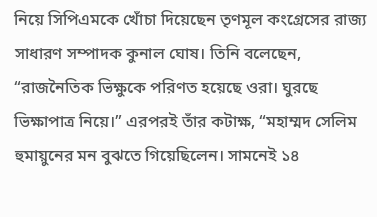নিয়ে সিপিএমকে খোঁচা দিয়েছেন তৃণমূল কংগ্রেসের রাজ্য সাধারণ সম্পাদক কুনাল ঘোষ। তিনি বলেছেন, “রাজনৈতিক ভিক্ষুকে পরিণত হয়েছে ওরা। ঘুরছে ভিক্ষাপাত্র নিয়ে।” এরপরই তাঁর কটাক্ষ, “মহাম্মদ সেলিম হুমায়ুনের মন বুঝতে গিয়েছিলেন। সামনেই ১৪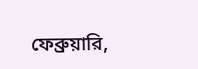ফেব্রুয়ারি,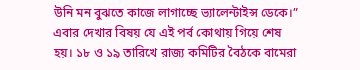উনি মন বুঝতে কাজে লাগাচ্ছে ভ্যালেন্টাইন্স ডেকে।” এবার দেখার বিষয় যে এই পর্ব কোথায় গিয়ে শেষ হয়। ১৮ ও ১৯ তারিখে রাজ্য কমিটির বৈঠকে বামেরা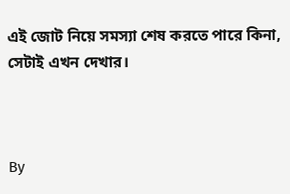এই জোট নিয়ে সমস্যা শেষ করতে পারে কিনা, সেটাই এখন দেখার।



By